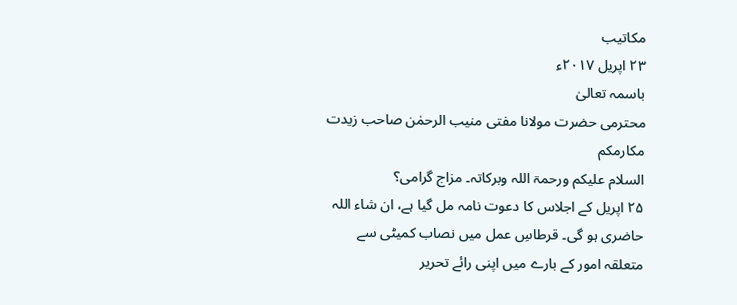مکاتیب
۲۳ اپریل ۲۰۱۷ء
باسمہ تعالیٰ
محترمی حضرت مولانا مفتی منیب الرحمٰن صاحب زیدت مکارمکم
السلام علیکم ورحمۃ اللہ وبرکاتہ۔ مزاج گرامی؟
۲۵ اپریل کے اجلاس کا دعوت نامہ مل گیا ہے، ان شاء اللہ حاضری ہو گی۔ قرطاسِ عمل میں نصاب کمیٹی سے متعلقہ امور کے بارے میں اپنی رائے تحریر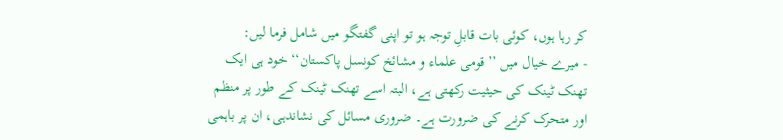کر رہا ہوں، کوئی بات قابلِ توجہ ہو تو اپنی گفتگو میں شامل فرما لیں:
- میرے خیال میں ’’قومی علماء و مشائخ کونسل پاکستان‘‘ خود ہی ایک تھنک ٹینک کی حیثیت رکھتی ہے، البتہ اسے تھنک ٹینک کے طور پر منظم اور متحرک کرنے کی ضرورت ہے۔ ضروری مسائل کی نشاندہی، ان پر باہمی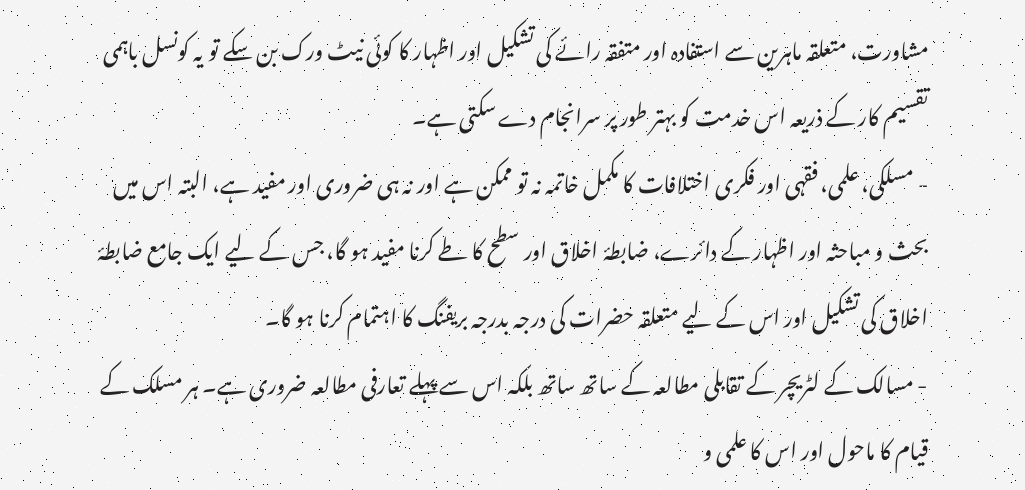مشاورت، متعلقہ ماہرین سے استفادہ اور متفقہ رائے کی تشکیل اور اظہار کا کوئی نیٹ ورک بن سکے تو یہ کونسل باہمی تقسیم کار کے ذریعہ اس خدمت کو بہتر طور پر سرانجام دے سکتی ہے۔
- مسلکی، علمی، فقہی اور فکری اختلافات کا مکمل خاتمہ نہ تو ممکن ہے اور نہ ہی ضروری اور مفید ہے، البتہ اس میں بحث و مباحثہ اور اظہار کے دائرے، ضابطۂ اخلاق اور سطح کا طے کرنا مفید ہو گا، جس کے لیے ایک جامع ضابطۂ اخلاق کی تشکیل اور اس کے لیے متعلقہ حضرات کی درجہ بدرجہ بریفنگ کا اہتمام کرنا ہو گا۔
- مسالک کے لٹریچر کے تقابلی مطالعہ کے ساتھ ساتھ بلکہ اس سے پہلے تعارفی مطالعہ ضروری ہے۔ ہر مسلک کے قیام کا ماحول اور اس کا علمی و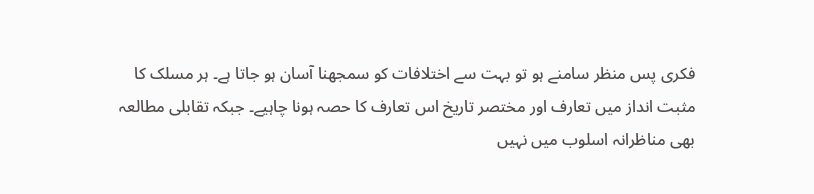فکری پس منظر سامنے ہو تو بہت سے اختلافات کو سمجھنا آسان ہو جاتا ہے۔ ہر مسلک کا مثبت انداز میں تعارف اور مختصر تاریخ اس تعارف کا حصہ ہونا چاہیے۔ جبکہ تقابلی مطالعہ بھی مناظرانہ اسلوب میں نہیں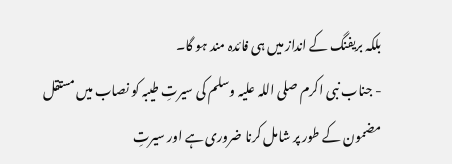بلکہ بریفنگ کے انداز میں ہی فائدہ مند ہو گا۔
- جناب نبی اکرم صلی اللہ علیہ وسلم کی سیرتِ طیبہ کو نصاب میں مستقل مضمون کے طور پر شامل کرنا ضروری ہے اور سیرتِ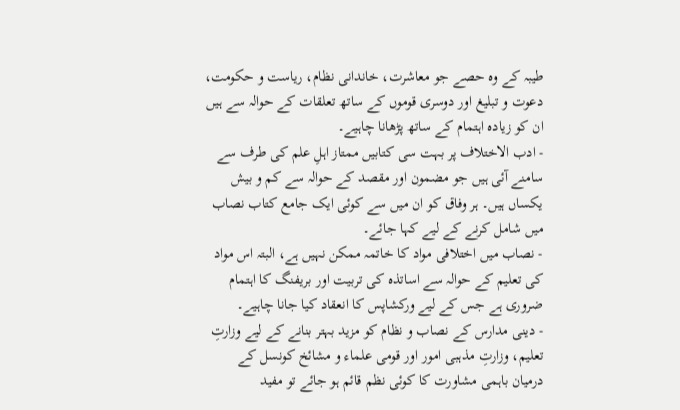طیبہ کے وہ حصے جو معاشرت، خاندانی نظام، ریاست و حکومت، دعوت و تبلیغ اور دوسری قوموں کے ساتھ تعلقات کے حوالہ سے ہیں ان کو زیادہ اہتمام کے ساتھ پڑھانا چاہیے۔
- ادب الاختلاف پر بہت سی کتابیں ممتاز اہلِ علم کی طرف سے سامنے آئی ہیں جو مضمون اور مقصد کے حوالہ سے کم و بیش یکساں ہیں۔ ہر وفاق کو ان میں سے کوئی ایک جامع کتاب نصاب میں شامل کرنے کے لیے کہا جائے۔
- نصاب میں اختلافی مواد کا خاتمہ ممکن نہیں ہے، البتہ اس مواد کی تعلیم کے حوالہ سے اساتذہ کی تربیت اور بریفنگ کا اہتمام ضروری ہے جس کے لیے ورکشاپس کا انعقاد کیا جانا چاہیے۔
- دینی مدارس کے نصاب و نظام کو مزید بہتر بنانے کے لیے وزارتِ تعلیم، وزارتِ مذہبی امور اور قومی علماء و مشائخ کونسل کے درمیان باہمی مشاورت کا کوئی نظم قائم ہو جائے تو مفید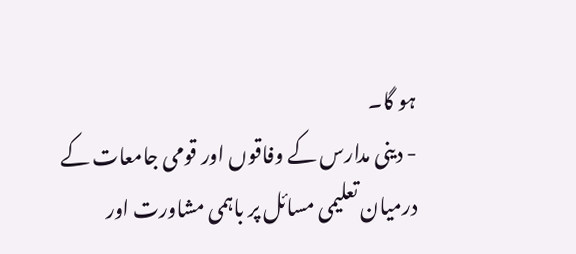ہو گا۔
- دینی مدارس کے وفاقوں اور قومی جامعات کے درمیان تعلیمی مسائل پر باہمی مشاورت اور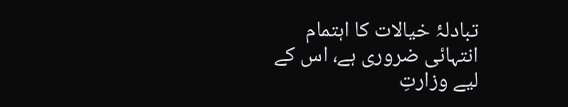تبادلۂ خیالات کا اہتمام انتہائی ضروری ہے، اس کے لیے وزارتِ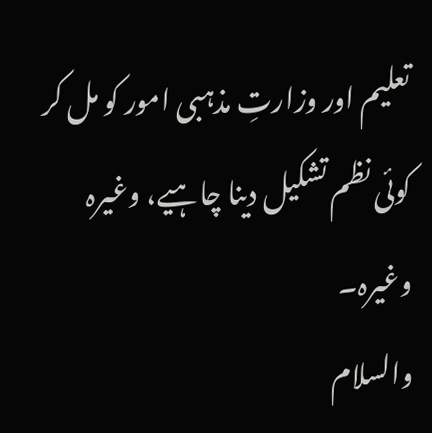تعلیم اور وزارتِ مذہبی امور کو مل کر کوئی نظم تشکیل دینا چاہیے، وغیرہ وغیرہ۔
والسلام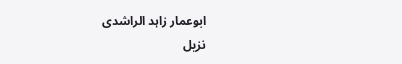ابوعمار زاہد الراشدی
نزیل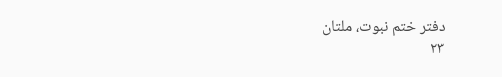دفتر ختم نبوت، ملتان
۲۳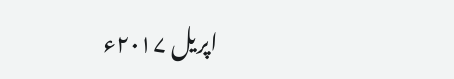اپریل ۲۰۱۷ء